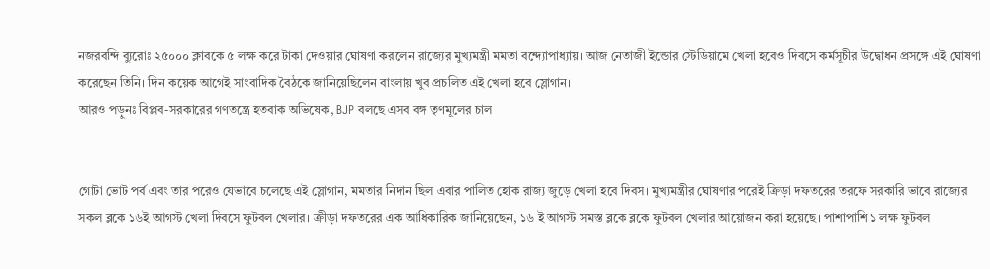নজরবন্দি ব্যুরোঃ ২৫০০০ ক্লাবকে ৫ লক্ষ করে টাকা দেওয়ার ঘোষণা করলেন রাজ্যের মুখ্যমন্ত্রী মমতা বন্দ্যোপাধ্যায়। আজ নেতাজী ইন্ডোর স্টেডিয়ামে খেলা হবেও দিবসে কর্মসূচীর উদ্বোধন প্রসঙ্গে এই ঘোষণা করেছেন তিনি। দিন কয়েক আগেই সাংবাদিক বৈঠকে জানিয়েছিলেন বাংলায় খুব প্রচলিত এই খেলা হবে স্লোগান।
আরও পড়ুনঃ বিপ্লব-সরকারের গণতন্ত্রে হতবাক অভিষেক, BJP বলছে এসব বঙ্গ তৃণমূলের চাল


গোটা ভোট পর্ব এবং তার পরেও যেভাবে চলেছে এই স্লোগান, মমতার নিদান ছিল এবার পালিত হোক রাজ্য জুড়ে খেলা হবে দিবস। মুখ্যমন্ত্রীর ঘোষণার পরেই ক্রিড়া দফতরের তরফে সরকারি ভাবে রাজ্যের সকল ব্লকে ১৬ই আগস্ট খেলা দিবসে ফুটবল খেলার। ক্রীড়া দফতরের এক আধিকারিক জানিয়েছেন, ১৬ ই আগস্ট সমস্ত ব্লকে ব্লকে ফুটবল খেলার আয়োজন করা হয়েছে। পাশাপাশি ১ লক্ষ ফুটবল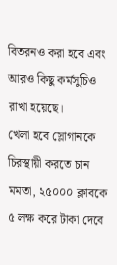বিতরনও করা হবে এবং আরও কিছু কর্মসুচিও রাখা হয়েছে।
খেলা হবে স্লোগানকে চিরস্থায়ী করতে চান মমতা, ২৫০০০ ক্লাবকে ৫ লক্ষ করে টাকা দেবে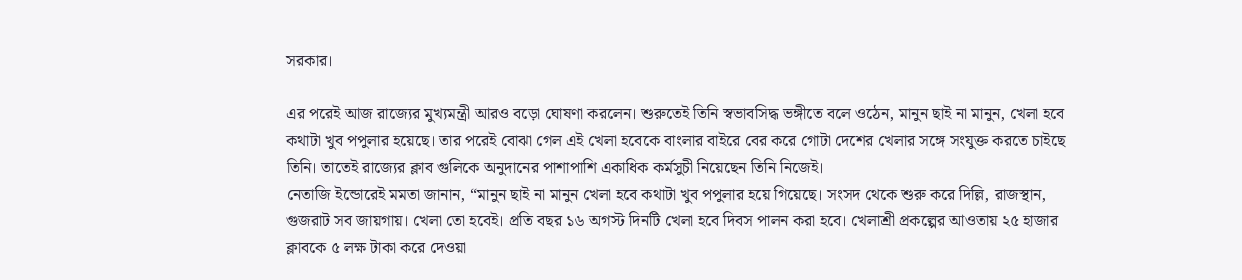সরকার।

এর পরেই আজ রাজ্যের মুখ্যমন্ত্রী আরও বড়ো ঘোষণা করলেন। শুরুতেই তিনি স্বভাবসিদ্ধ ভঙ্গীতে বলে ওঠেন, মানুন ছাই না মানুন, খেলা হবে কথাটা খুব পপুলার হয়েছে। তার পরেই বোঝা গেল এই খেলা হবেকে বাংলার বাইরে বের করে গোটা দেশের খেলার সঙ্গে সংযুক্ত করতে চাইছে তিনি। তাতেই রাজ্যের ক্লাব গুলিকে অনুদানের পাশাপাশি একাধিক কর্মসুচী নিয়েছেন তিনি নিজেই।
নেতাজি ইন্ডোরেই মমতা জানান, “মানুন ছাই না মানুন খেলা হবে কথাটা খুব পপুলার হয়ে গিয়েছে। সংসদ থেকে শুরু করে দিল্লি, রাজস্থান, গুজরাট সব জায়গায়। খেলা তো হবেই। প্রতি বছর ১৬ অগস্ট দিনটি খেলা হবে দিবস পালন করা হবে। খেলাশ্রী প্রকল্পের আওতায় ২৫ হাজার ক্লাবকে ৫ লক্ষ টাকা করে দেওয়া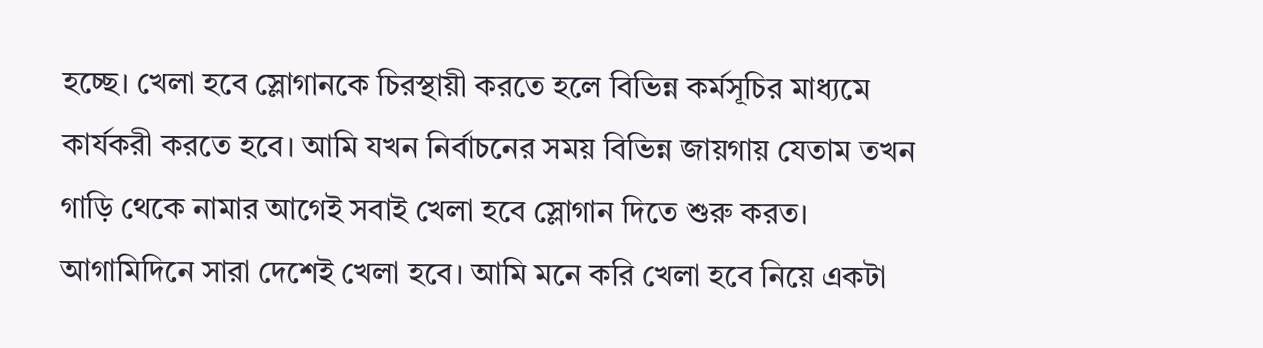হচ্ছে। খেলা হবে স্লোগানকে চিরস্থায়ী করতে হলে বিভিন্ন কর্মসূচির মাধ্যমে কার্যকরী করতে হবে। আমি যখন নির্বাচনের সময় বিভিন্ন জায়গায় যেতাম তখন গাড়ি থেকে নামার আগেই সবাই খেলা হবে স্লোগান দিতে শুরু করত। আগামিদিনে সারা দেশেই খেলা হবে। আমি মনে করি খেলা হবে নিয়ে একটা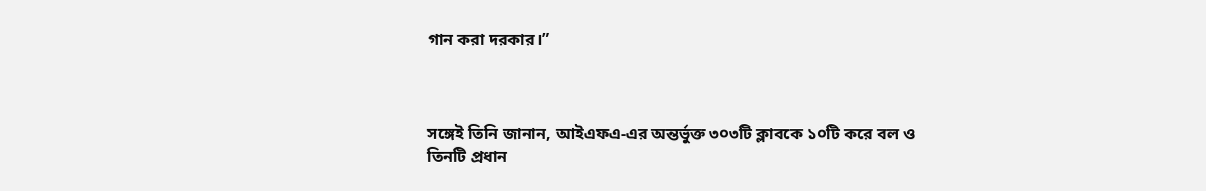গান করা দরকার।”



সঙ্গেই তিনি জানান, আইএফএ-এর অন্তর্ভুক্ত ৩০৩টি ক্লাবকে ১০টি করে বল ও তিনটি প্রধান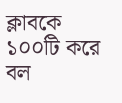ক্লাবকে ১০০টি করে বল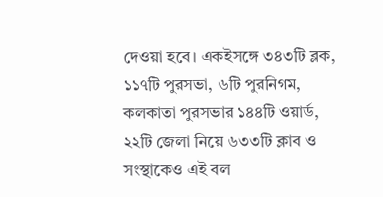দেওয়া হবে। একইসঙ্গে ৩৪৩টি ব্লক, ১১৭টি পুরসভা, ৬টি পুরনিগম, কলকাতা পুরসভার ১৪৪টি ওয়ার্ড, ২২টি জেলা নিয়ে ৬৩৩টি ক্লাব ও সংস্থাকেও এই বল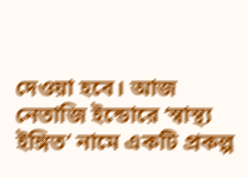দেওয়া হবে। আজ নেতাজি ইন্ডোরে ‘স্বাস্থ্য ইঙ্গিত’ নামে একটি প্রকল্প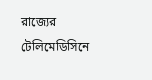রাজ্যের টেলিমেডিসিনে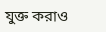যুক্ত করাও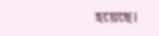হয়েছে।